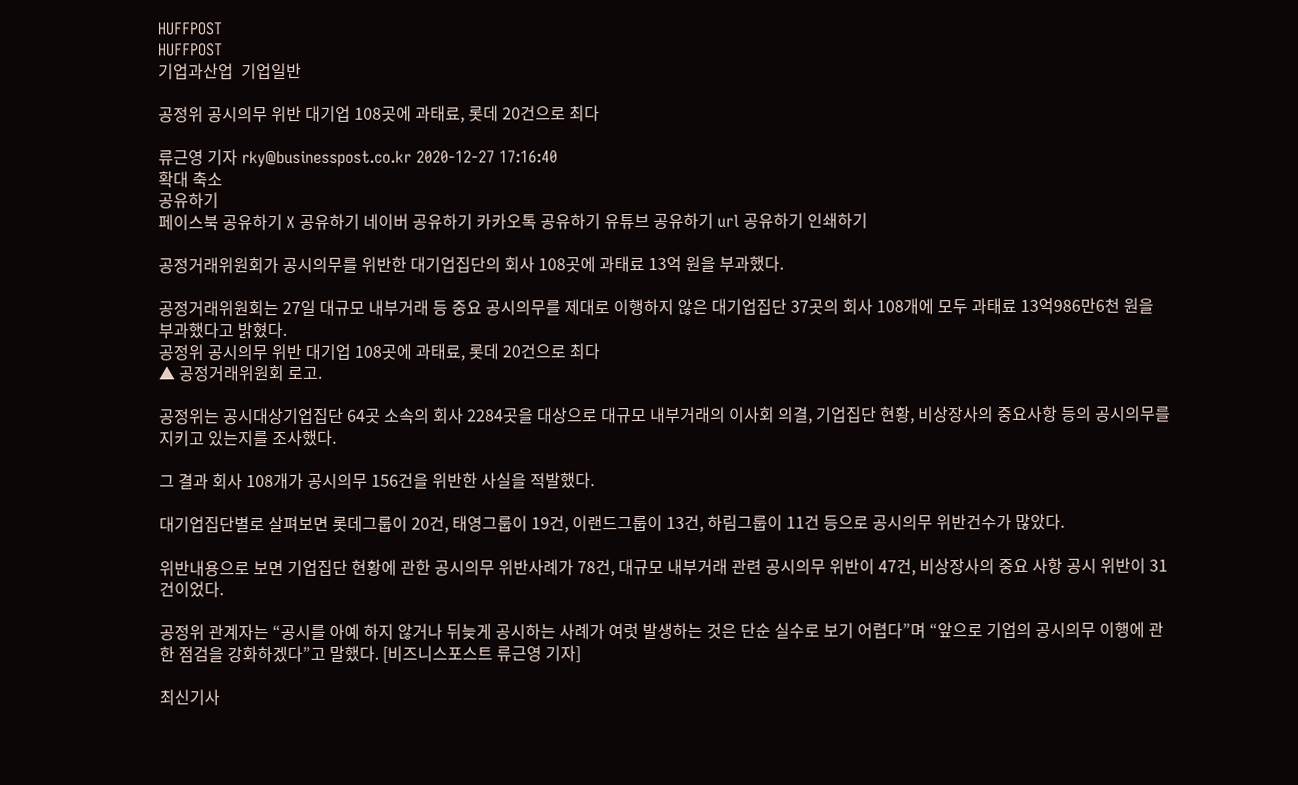HUFFPOST
HUFFPOST
기업과산업  기업일반

공정위 공시의무 위반 대기업 108곳에 과태료, 롯데 20건으로 최다

류근영 기자 rky@businesspost.co.kr 2020-12-27 17:16:40
확대 축소
공유하기
페이스북 공유하기 X 공유하기 네이버 공유하기 카카오톡 공유하기 유튜브 공유하기 url 공유하기 인쇄하기

공정거래위원회가 공시의무를 위반한 대기업집단의 회사 108곳에 과태료 13억 원을 부과했다.

공정거래위원회는 27일 대규모 내부거래 등 중요 공시의무를 제대로 이행하지 않은 대기업집단 37곳의 회사 108개에 모두 과태료 13억986만6천 원을 부과했다고 밝혔다.
공정위 공시의무 위반 대기업 108곳에 과태료, 롯데 20건으로 최다
▲ 공정거래위원회 로고.

공정위는 공시대상기업집단 64곳 소속의 회사 2284곳을 대상으로 대규모 내부거래의 이사회 의결, 기업집단 현황, 비상장사의 중요사항 등의 공시의무를 지키고 있는지를 조사했다.

그 결과 회사 108개가 공시의무 156건을 위반한 사실을 적발했다.

대기업집단별로 살펴보면 롯데그룹이 20건, 태영그룹이 19건, 이랜드그룹이 13건, 하림그룹이 11건 등으로 공시의무 위반건수가 많았다.

위반내용으로 보면 기업집단 현황에 관한 공시의무 위반사례가 78건, 대규모 내부거래 관련 공시의무 위반이 47건, 비상장사의 중요 사항 공시 위반이 31건이었다.

공정위 관계자는 “공시를 아예 하지 않거나 뒤늦게 공시하는 사례가 여럿 발생하는 것은 단순 실수로 보기 어렵다”며 “앞으로 기업의 공시의무 이행에 관한 점검을 강화하겠다”고 말했다. [비즈니스포스트 류근영 기자]

최신기사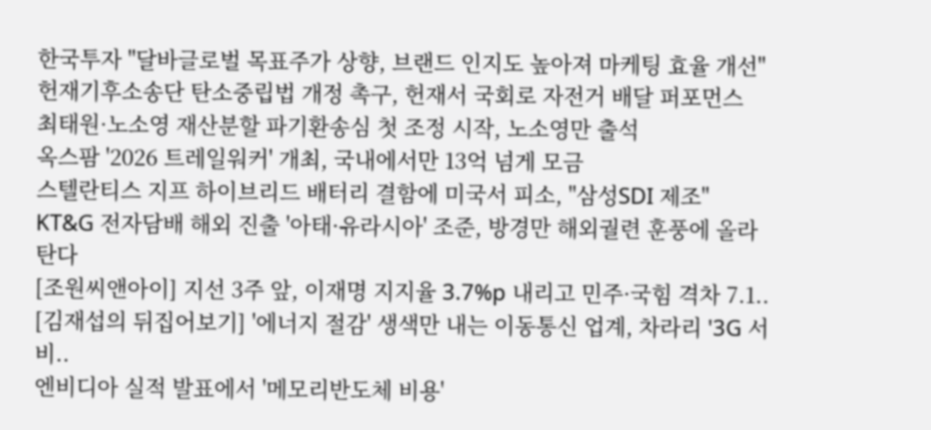한국투자 "달바글로벌 목표주가 상향, 브랜드 인지도 높아져 마케팅 효율 개선"
헌재기후소송단 탄소중립법 개정 촉구, 헌재서 국회로 자전거 배달 퍼포먼스
최태원·노소영 재산분할 파기환송심 첫 조정 시작, 노소영만 출석
옥스팜 '2026 트레일워커' 개최, 국내에서만 13억 넘게 모금
스텔란티스 지프 하이브리드 배터리 결함에 미국서 피소, "삼성SDI 제조"
KT&G 전자담배 해외 진출 '아태·유라시아' 조준, 방경만 해외궐련 훈풍에 올라탄다
[조원씨앤아이] 지선 3주 앞, 이재명 지지율 3.7%p 내리고 민주·국힘 격차 7.1..
[김재섭의 뒤집어보기] '에너지 절감' 생색만 내는 이동통신 업계, 차라리 '3G 서비..
엔비디아 실적 발표에서 '메모리반도체 비용'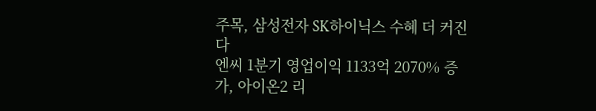주목, 삼성전자 SK하이닉스 수혜 더 커진다
엔씨 1분기 영업이익 1133억 2070% 증가, 아이온2 리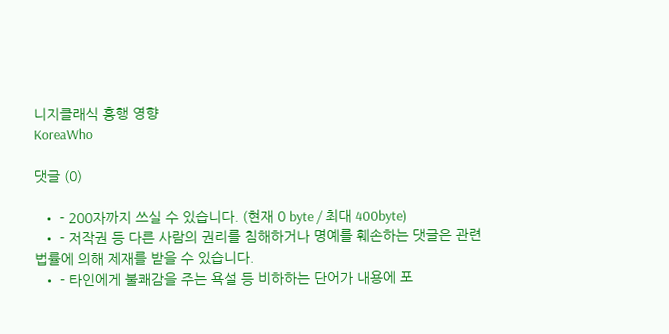니지클래식 흥행 영향
KoreaWho

댓글 (0)

  • - 200자까지 쓰실 수 있습니다. (현재 0 byte / 최대 400byte)
  • - 저작권 등 다른 사람의 권리를 침해하거나 명예를 훼손하는 댓글은 관련 법률에 의해 제재를 받을 수 있습니다.
  • - 타인에게 불쾌감을 주는 욕설 등 비하하는 단어가 내용에 포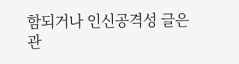함되거나 인신공격성 글은 관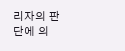리자의 판단에 의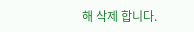해 삭제 합니다.